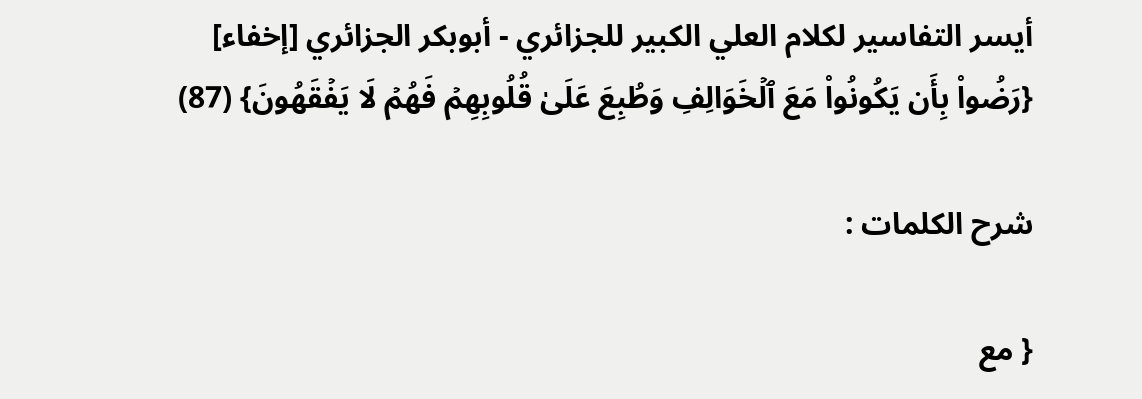أيسر التفاسير لكلام العلي الكبير للجزائري - أبوبكر الجزائري [إخفاء]
{رَضُواْ بِأَن يَكُونُواْ مَعَ ٱلۡخَوَالِفِ وَطُبِعَ عَلَىٰ قُلُوبِهِمۡ فَهُمۡ لَا يَفۡقَهُونَ} (87)

شرح الكلمات :

{ مع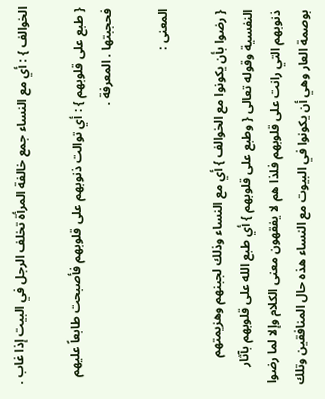الخوالف } : أي مع النساء جمع خالفة المرأة تخلف الرجل في البيت إذا غاب .

{ طبع على قلوبهم } : أي توالت ذنوبهم على قلوبهم فأصبحت طابعاً عليهم فحجبتها . المعرفة .

المعنى :

{ رضوا بأن يكونوا مع الخوالف } أي مع النساء وذلك لجبنهم وهزيمتهم النفسية وقوله تعالى { وطبع على قلوبهم } أي طبع الله على قلوبهم بآثار ذنوبهم التي رانت على قلوبهم فلذا هم لا يفقهون معنى الكلام وإلا لما رضوا بوصمة العار وهي أن يكونوا في البيوت مع النساء هذه حال المنافقين وتلك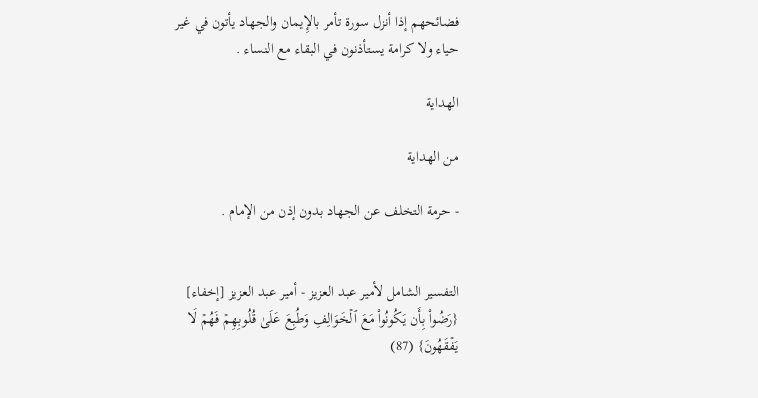فضائحهم إذا أنزل سورة تأمر بالإِيمان والجهاد يأتون في غير حياء ولا كرامة يستأذنون في البقاء مع النساء .

الهداية

من الهداية

- حرمة التخلف عن الجهاد بدون إذن من الإمام .


التفسير الشامل لأمير عبد العزيز - أمير عبد العزيز [إخفاء]
{رَضُواْ بِأَن يَكُونُواْ مَعَ ٱلۡخَوَالِفِ وَطُبِعَ عَلَىٰ قُلُوبِهِمۡ فَهُمۡ لَا يَفۡقَهُونَ} (87)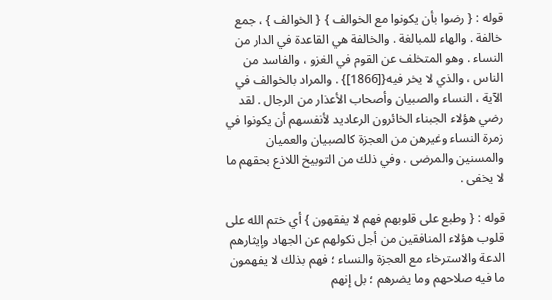قوله : { رضوا بأن يكونوا مع الخوالف } { الخوالف } ، جمع خالفة . والهاء للمبالغة . والخالفة هي القاعدة في الدار من النساء . وهو المتخلف عن القوم في الغزو ، والفاسد من الناس ، والذي لا يخر فيه{[1866]} . والمراد بالخوالف في الآية ، النساء والصبيان وأصحاب الأعذار من الرجال . لقد رضي هؤلاء الجبناء الخائرون الرعاديد لأنفسهم أن يكونوا في زمرة النساء وغيرهن من العجزة كالصبيان والعميان والمسنين والمرضى . وفي ذلك من التوبيخ اللاذع بحقهم ما لا يخفى .

قوله : { وطبع على قلوبهم فهم لا يفقهون } أي ختم الله على قلوب هؤلاء المنافقين من أجل نكولهم عن الجهاد وإيثارهم الدعة والاسترخاء مع العجزة والنساء ؛ فهم بذلك لا يفهمون ما فيه صلاحهم وما يضرهم ؛ بل إنهم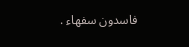فاسدون سفهاء .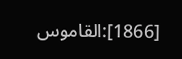[1866]:القاموس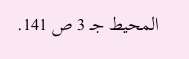المحيط جـ 3 ص 141.